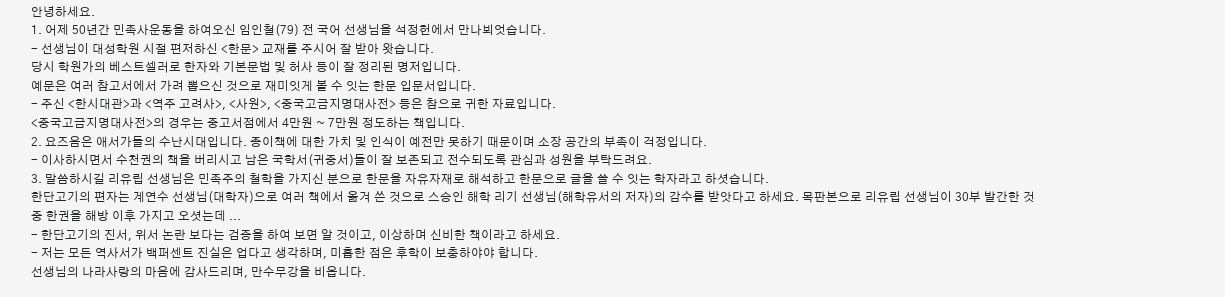안녕하세요.
1. 어제 50년간 민족사운동을 하여오신 임인철(79) 전 국어 선생님을 석정헌에서 만나뵈엇습니다.
- 선생님이 대성학원 시절 편저하신 <한문> 교재를 주시어 잘 받아 왓습니다.
당시 학원가의 베스트셀러로 한자와 기본문법 및 허사 등이 잘 정리된 명저입니다.
예문은 여러 참고서에서 가려 뽑으신 것으로 재미잇게 볼 수 잇는 한문 입문서입니다.
- 주신 <한시대관>과 <역주 고려사>, <사원>, <중국고금지명대사전> 등은 참으로 귀한 자료입니다.
<중국고금지명대사전>의 경우는 중고서점에서 4만원 ~ 7만원 정도하는 책입니다.
2. 요즈음은 애서가들의 수난시대입니다. 종이책에 대한 가치 및 인식이 예전만 못하기 때문이며 소장 공간의 부족이 걱정입니다.
- 이사하시면서 수천권의 책을 버리시고 남은 국학서(귀중서)들이 잘 보존되고 전수되도록 관심과 성원을 부탁드려요.
3. 말씀하시길 리유립 선생님은 민족주의 철학을 가지신 분으로 한문을 자유자재로 해석하고 한문으로 글을 쓸 수 잇는 학자라고 하셧습니다.
한단고기의 편자는 계연수 선생님(대학자)으로 여러 책에서 옮겨 쓴 것으로 스승인 해학 리기 선생님(해학유서의 저자)의 감수를 받앗다고 하세요. 목판본으로 리유립 선생님이 30부 발간한 것 중 한권을 해방 이후 가지고 오셧는데 ...
- 한단고기의 진서, 위서 논란 보다는 검증을 하여 보면 알 것이고, 이상하며 신비한 책이라고 하세요.
- 저는 모든 역사서가 백퍼센트 진실은 업다고 생각하며, 미흡한 점은 후학이 보충하야야 합니다.
선생님의 나라사랑의 마음에 감사드리며, 만수무강을 비옵니다.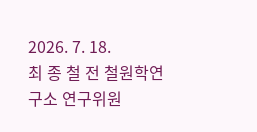2026. 7. 18.
최 종 철 전 철원학연구소 연구위원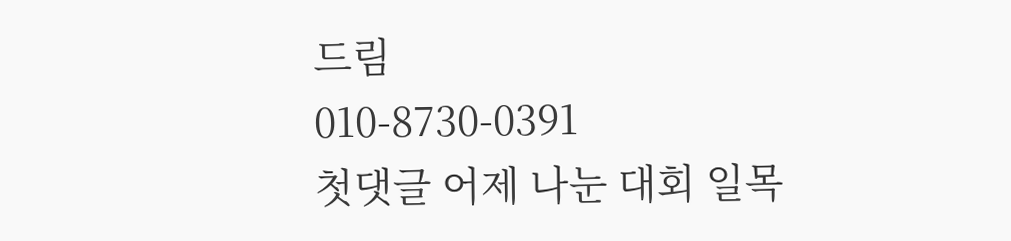드림
010-8730-0391
첫댓글 어제 나눈 대회 일목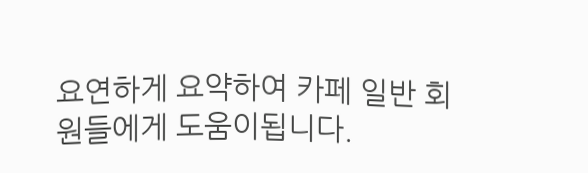요연하게 요약하여 카페 일반 회원들에게 도움이됩니다.